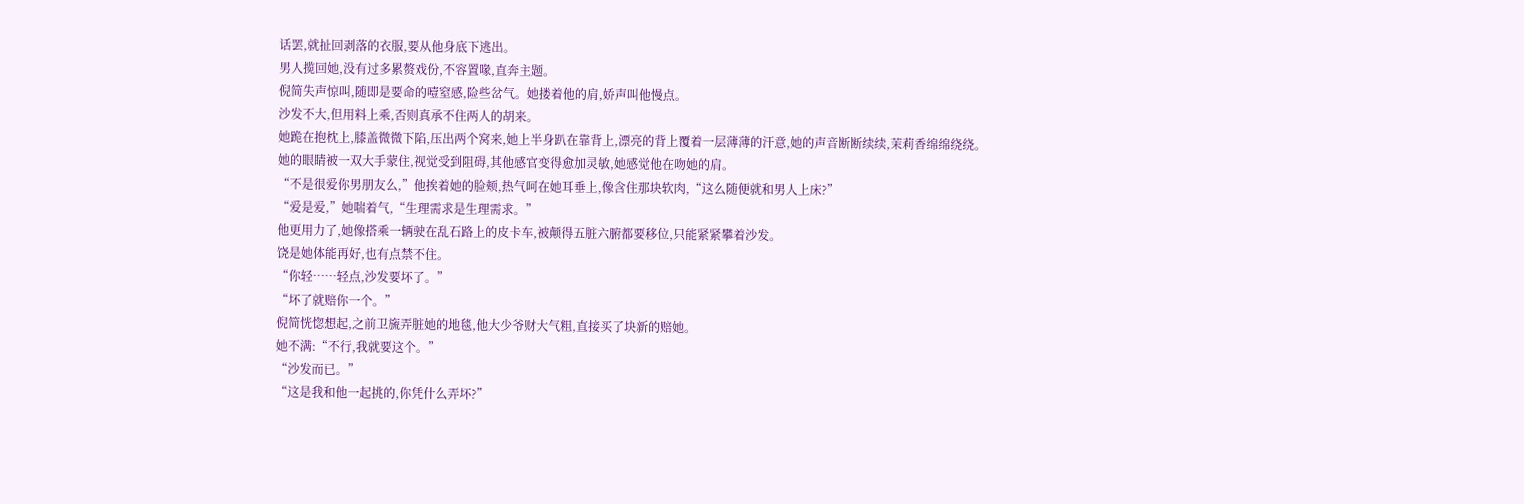话罢,就扯回剥落的衣服,要从他身底下逃出。
男人揽回她,没有过多累赘戏份,不容置喙,直奔主题。
倪简失声惊叫,随即是要命的噎窒感,险些岔气。她搂着他的肩,娇声叫他慢点。
沙发不大,但用料上乘,否则真承不住两人的胡来。
她跪在抱枕上,膝盖微微下陷,压出两个窝来,她上半身趴在靠背上,漂亮的背上覆着一层薄薄的汗意,她的声音断断续续,茉莉香绵绵绕绕。
她的眼睛被一双大手蒙住,视觉受到阻碍,其他感官变得愈加灵敏,她感觉他在吻她的肩。
“不是很爱你男朋友么,”他挨着她的脸颊,热气呵在她耳垂上,像含住那块软肉,“这么随便就和男人上床?”
“爱是爱,”她喘着气,“生理需求是生理需求。”
他更用力了,她像搭乘一辆驶在乱石路上的皮卡车,被颠得五脏六腑都要移位,只能紧紧攀着沙发。
饶是她体能再好,也有点禁不住。
“你轻……轻点,沙发要坏了。”
“坏了就赔你一个。”
倪简恍惚想起,之前卫旒弄脏她的地毯,他大少爷财大气粗,直接买了块新的赔她。
她不满:“不行,我就要这个。”
“沙发而已。”
“这是我和他一起挑的,你凭什么弄坏?”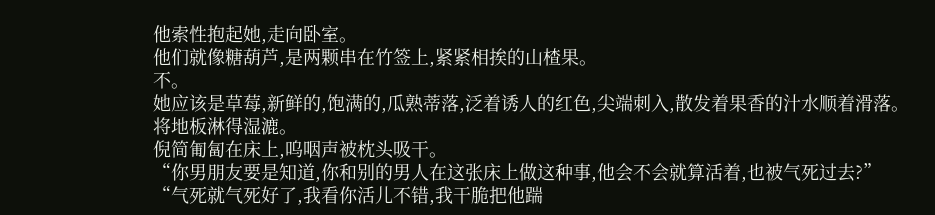他索性抱起她,走向卧室。
他们就像糖葫芦,是两颗串在竹签上,紧紧相挨的山楂果。
不。
她应该是草莓,新鲜的,饱满的,瓜熟蒂落,泛着诱人的红色,尖端刺入,散发着果香的汁水顺着滑落。
将地板淋得湿漉。
倪简匍匐在床上,呜咽声被枕头吸干。
“你男朋友要是知道,你和别的男人在这张床上做这种事,他会不会就算活着,也被气死过去?”
“气死就气死好了,我看你活儿不错,我干脆把他踹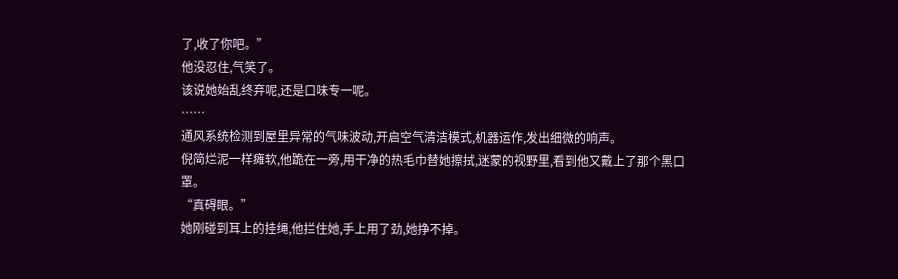了,收了你吧。”
他没忍住,气笑了。
该说她始乱终弃呢,还是口味专一呢。
……
通风系统检测到屋里异常的气味波动,开启空气清洁模式,机器运作,发出细微的响声。
倪简烂泥一样瘫软,他跪在一旁,用干净的热毛巾替她擦拭,迷蒙的视野里,看到他又戴上了那个黑口罩。
“真碍眼。”
她刚碰到耳上的挂绳,他拦住她,手上用了劲,她挣不掉。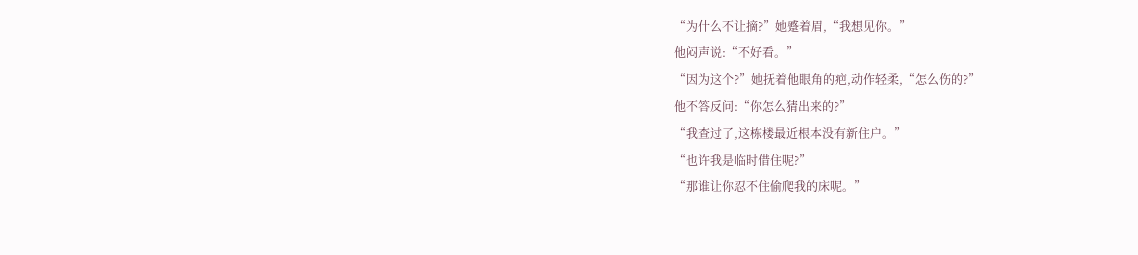“为什么不让摘?”她蹙着眉,“我想见你。”
他闷声说:“不好看。”
“因为这个?”她抚着他眼角的疤,动作轻柔,“怎么伤的?”
他不答反问:“你怎么猜出来的?”
“我查过了,这栋楼最近根本没有新住户。”
“也许我是临时借住呢?”
“那谁让你忍不住偷爬我的床呢。”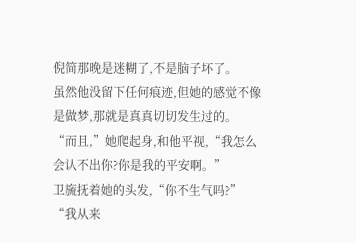倪简那晚是迷糊了,不是脑子坏了。
虽然他没留下任何痕迹,但她的感觉不像是做梦,那就是真真切切发生过的。
“而且,”她爬起身,和他平视,“我怎么会认不出你?你是我的平安啊。”
卫旒抚着她的头发,“你不生气吗?”
“我从来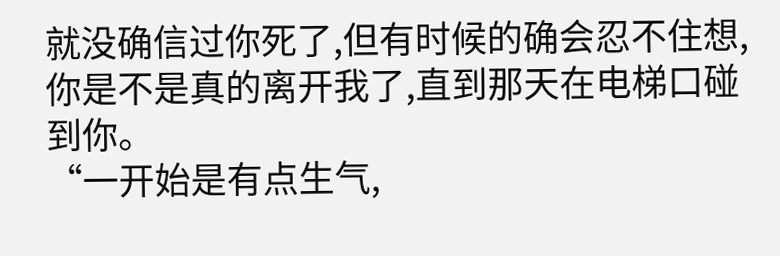就没确信过你死了,但有时候的确会忍不住想,你是不是真的离开我了,直到那天在电梯口碰到你。
“一开始是有点生气,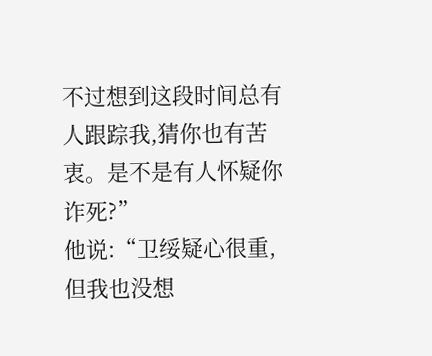不过想到这段时间总有人跟踪我,猜你也有苦衷。是不是有人怀疑你诈死?”
他说:“卫绥疑心很重,但我也没想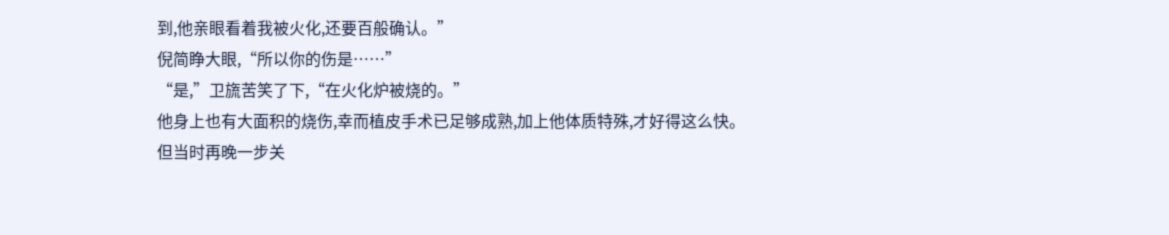到,他亲眼看着我被火化,还要百般确认。”
倪简睁大眼,“所以你的伤是……”
“是,”卫旒苦笑了下,“在火化炉被烧的。”
他身上也有大面积的烧伤,幸而植皮手术已足够成熟,加上他体质特殊,才好得这么快。
但当时再晚一步关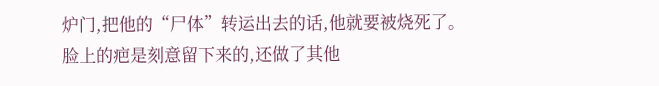炉门,把他的“尸体”转运出去的话,他就要被烧死了。
脸上的疤是刻意留下来的,还做了其他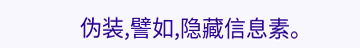伪装,譬如,隐藏信息素。